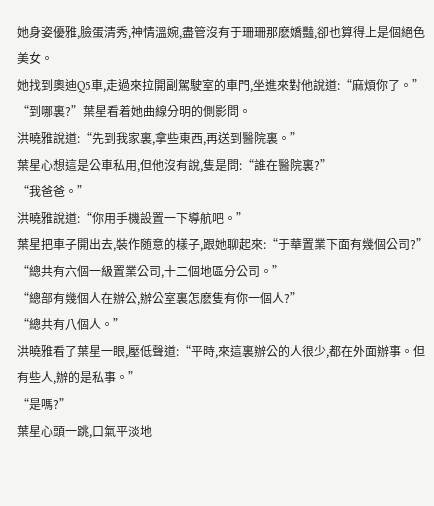她身姿優雅,臉蛋清秀,神情溫婉,盡管沒有于珊珊那麽嬌豔,卻也算得上是個絕色美女。
她找到奧迪Q5車,走過來拉開副駕駛室的車門,坐進來對他說道:“麻煩你了。”
“到哪裏?”葉星看着她曲線分明的側影問。
洪曉雅說道:“先到我家裏,拿些東西,再送到醫院裏。”
葉星心想這是公車私用,但他沒有說,隻是問:“誰在醫院裏?”
“我爸爸。”
洪曉雅說道:“你用手機設置一下導航吧。”
葉星把車子開出去,裝作随意的樣子,跟她聊起來:“于華置業下面有幾個公司?”
“總共有六個一級置業公司,十二個地區分公司。”
“總部有幾個人在辦公,辦公室裏怎麽隻有你一個人?”
“總共有八個人。”
洪曉雅看了葉星一眼,壓低聲道:“平時,來這裏辦公的人很少,都在外面辦事。但有些人,辦的是私事。”
“是嗎?”
葉星心頭一跳,口氣平淡地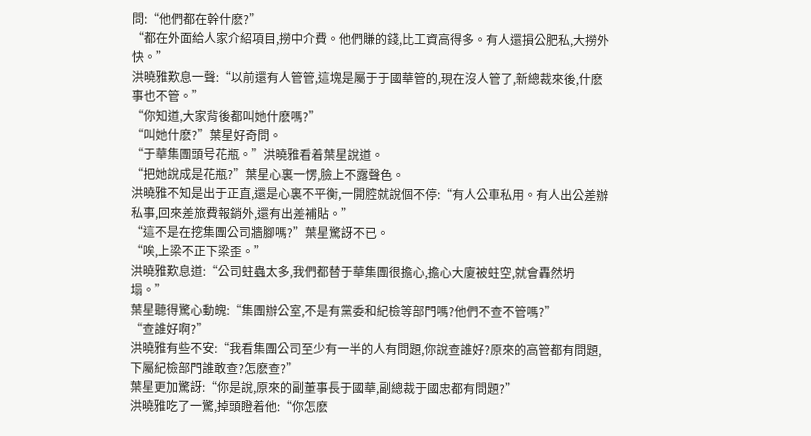問:“他們都在幹什麽?”
“都在外面給人家介紹項目,撈中介費。他們賺的錢,比工資高得多。有人還損公肥私,大撈外快。”
洪曉雅歎息一聲:“以前還有人管管,這塊是屬于于國華管的,現在沒人管了,新總裁來後,什麽事也不管。”
“你知道,大家背後都叫她什麽嗎?”
“叫她什麽?”葉星好奇問。
“于華集團頭号花瓶。”洪曉雅看着葉星說道。
“把她說成是花瓶?”葉星心裏一愣,臉上不露聲色。
洪曉雅不知是出于正直,還是心裏不平衡,一開腔就說個不停:“有人公車私用。有人出公差辦私事,回來差旅費報銷外,還有出差補貼。”
“這不是在挖集團公司牆腳嗎?”葉星驚訝不已。
“唉,上梁不正下梁歪。”
洪曉雅歎息道:“公司蛀蟲太多,我們都替于華集團很擔心,擔心大廈被蛀空,就會轟然坍塌。”
葉星聽得驚心動魄:“集團辦公室,不是有黨委和紀檢等部門嗎?他們不查不管嗎?”
“查誰好啊?”
洪曉雅有些不安:“我看集團公司至少有一半的人有問題,你說查誰好?原來的高管都有問題,下屬紀檢部門誰敢查?怎麽查?”
葉星更加驚訝:“你是說,原來的副董事長于國華,副總裁于國忠都有問題?”
洪曉雅吃了一驚,掉頭瞪着他:“你怎麽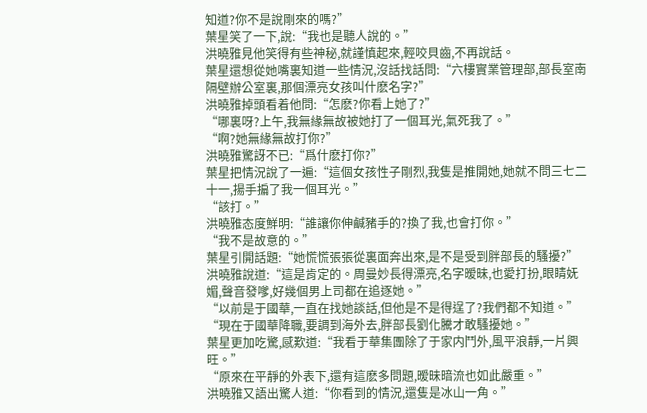知道?你不是說剛來的嗎?”
葉星笑了一下,說:“我也是聽人說的。”
洪曉雅見他笑得有些神秘,就謹慎起來,輕咬貝齒,不再說話。
葉星還想從她嘴裏知道一些情況,沒話找話問:“六樓實業管理部,部長室南隔壁辦公室裏,那個漂亮女孩叫什麽名字?”
洪曉雅掉頭看着他問:“怎麽?你看上她了?”
“哪裏呀?上午,我無緣無故被她打了一個耳光,氣死我了。”
“啊?她無緣無故打你?”
洪曉雅驚訝不已:“爲什麽打你?”
葉星把情況說了一遍:“這個女孩性子剛烈,我隻是推開她,她就不問三七二十一,揚手揙了我一個耳光。”
“該打。”
洪曉雅态度鮮明:“誰讓你伸鹹豬手的?換了我,也會打你。”
“我不是故意的。”
葉星引開話題:“她慌慌張張從裏面奔出來,是不是受到胖部長的騷擾?”
洪曉雅說道:“這是肯定的。周曼妙長得漂亮,名字暧昧,也愛打扮,眼睛妩媚,聲音發嗲,好幾個男上司都在追逐她。”
“以前是于國華,一直在找她談話,但他是不是得逞了?我們都不知道。”
“現在于國華降職,要調到海外去,胖部長劉化騰才敢騷擾她。”
葉星更加吃驚,感歎道:“我看于華集團除了于家内鬥外,風平浪靜,一片興旺。”
“原來在平靜的外表下,還有這麽多問題,暧昧暗流也如此嚴重。”
洪曉雅又語出驚人道:“你看到的情況,還隻是冰山一角。”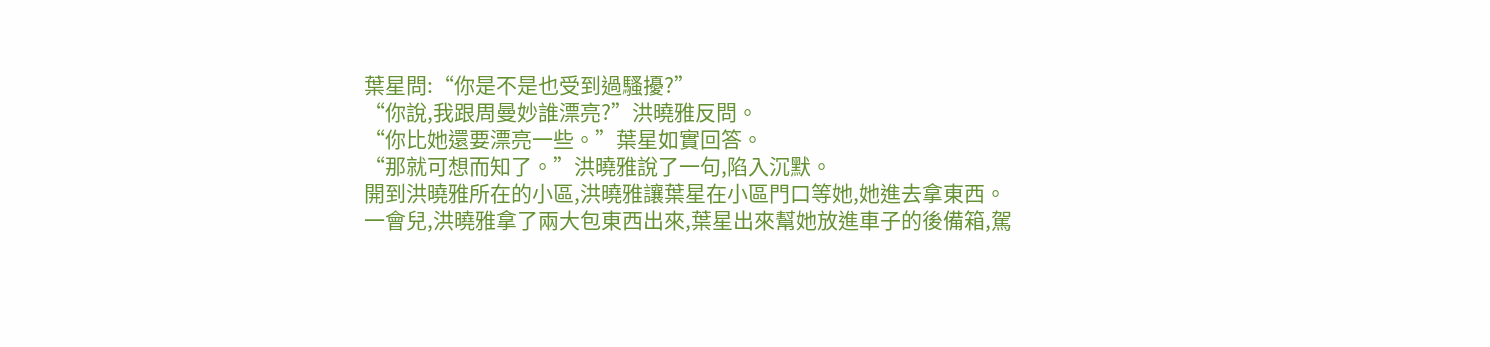葉星問:“你是不是也受到過騷擾?”
“你說,我跟周曼妙誰漂亮?”洪曉雅反問。
“你比她還要漂亮一些。”葉星如實回答。
“那就可想而知了。”洪曉雅說了一句,陷入沉默。
開到洪曉雅所在的小區,洪曉雅讓葉星在小區門口等她,她進去拿東西。
一會兒,洪曉雅拿了兩大包東西出來,葉星出來幫她放進車子的後備箱,駕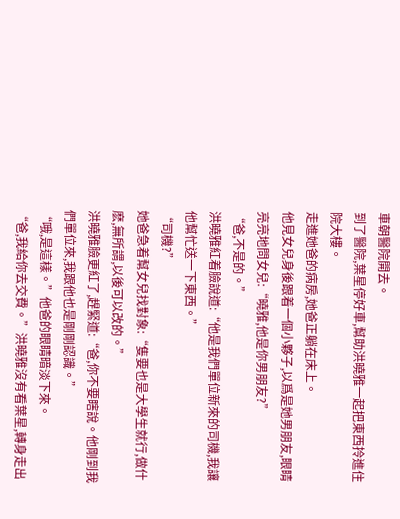車朝醫院開去。
到了醫院,葉星停好車,幫助洪曉雅一起把東西拎進住院大樓。
走進她爸的病房,她爸正躺在床上。
他見女兒身後跟着一個小夥子,以爲是她男朋友,眼睛亮亮地問女兒:“曉雅,他是你男朋友?”
“爸,不是的。”
洪曉雅紅着臉說道:“他是我們單位新來的司機,我讓他幫忙送一下東西。”
“司機?”
她爸急着幫女兒找對象:“隻要也是大學生就行,做什麽,無所謂,以後可以改的。”
洪曉雅臉更紅了,趕緊道:“爸,你不要瞎說。他剛到我們單位來,我跟他也是剛剛認識。”
“哦,是這樣。”他爸的眼睛暗淡下來。
“爸,我給你去交費。”洪曉雅沒有看葉星,轉身走出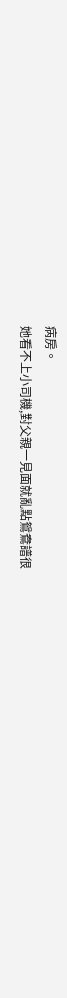病房。
她看不上小司機,對父親一見面就亂點鴛鴦譜很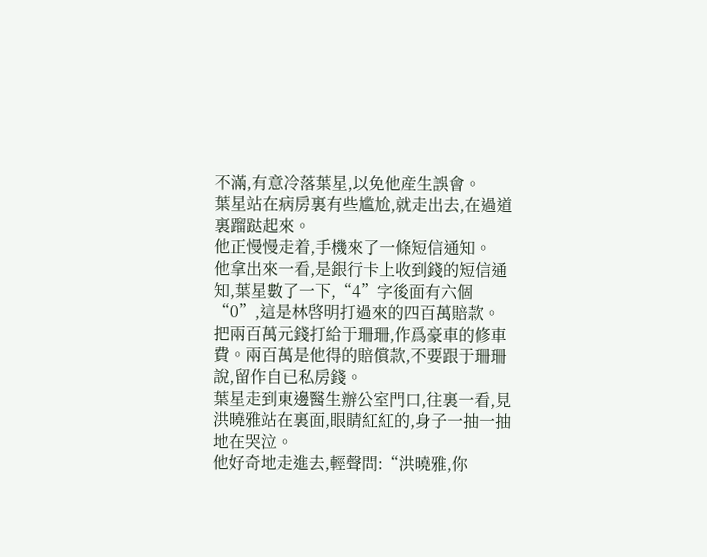不滿,有意冷落葉星,以免他産生誤會。
葉星站在病房裏有些尴尬,就走出去,在過道裏蹓跶起來。
他正慢慢走着,手機來了一條短信通知。
他拿出來一看,是銀行卡上收到錢的短信通知,葉星數了一下,“4”字後面有六個“0”,這是林啓明打過來的四百萬賠款。
把兩百萬元錢打給于珊珊,作爲豪車的修車費。兩百萬是他得的賠償款,不要跟于珊珊說,留作自已私房錢。
葉星走到東邊醫生辦公室門口,往裏一看,見洪曉雅站在裏面,眼睛紅紅的,身子一抽一抽地在哭泣。
他好奇地走進去,輕聲問:“洪曉雅,你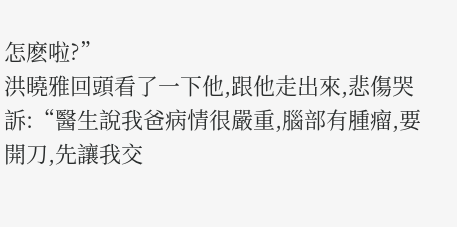怎麽啦?”
洪曉雅回頭看了一下他,跟他走出來,悲傷哭訴:“醫生說我爸病情很嚴重,腦部有腫瘤,要開刀,先讓我交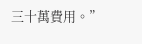三十萬費用。”